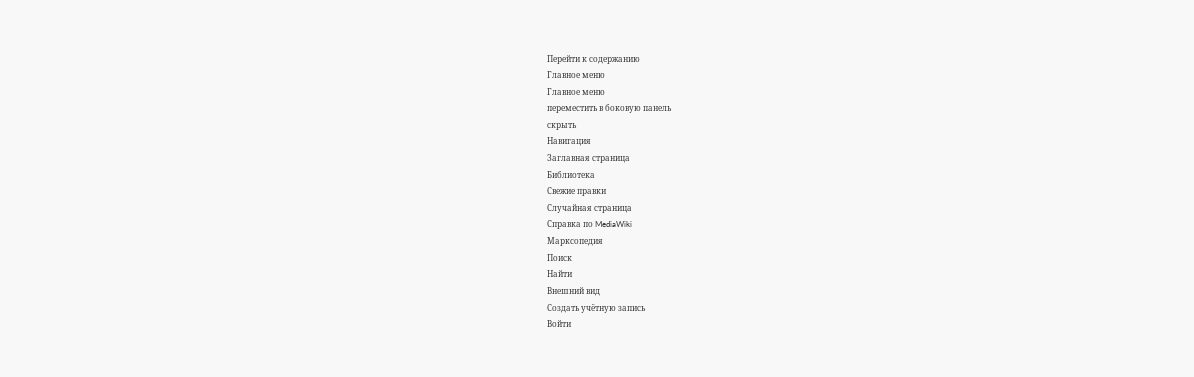Перейти к содержанию
Главное меню
Главное меню
переместить в боковую панель
скрыть
Навигация
Заглавная страница
Библиотека
Свежие правки
Случайная страница
Справка по MediaWiki
Марксопедия
Поиск
Найти
Внешний вид
Создать учётную запись
Войти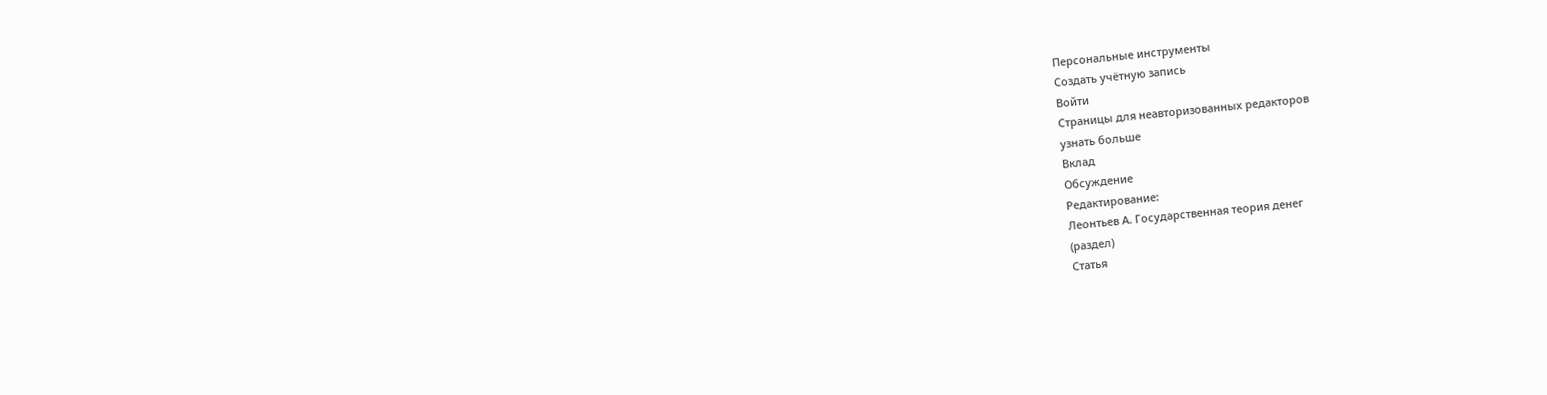Персональные инструменты
Создать учётную запись
Войти
Страницы для неавторизованных редакторов
узнать больше
Вклад
Обсуждение
Редактирование:
Леонтьев А. Государственная теория денег
(раздел)
Статья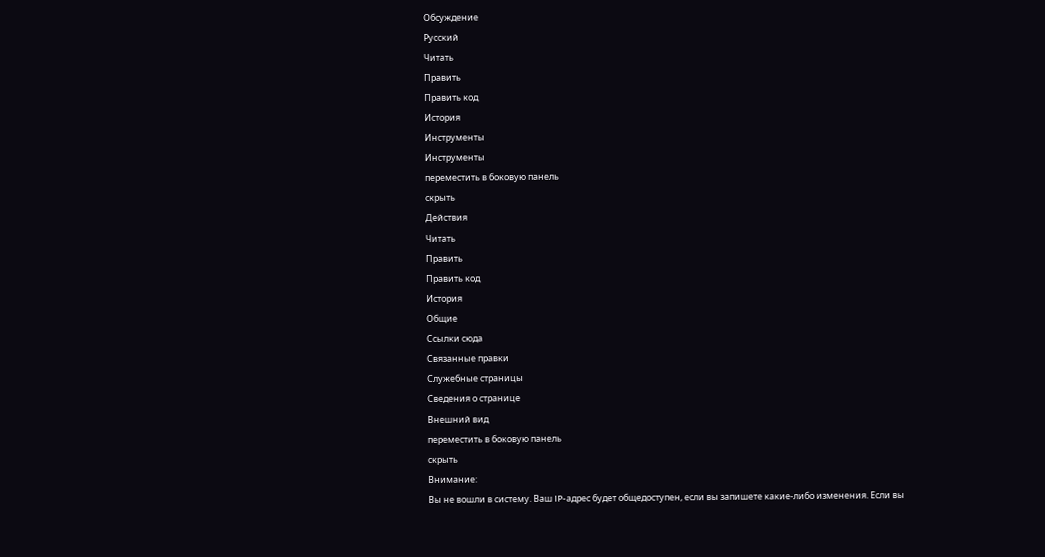Обсуждение
Русский
Читать
Править
Править код
История
Инструменты
Инструменты
переместить в боковую панель
скрыть
Действия
Читать
Править
Править код
История
Общие
Ссылки сюда
Связанные правки
Служебные страницы
Сведения о странице
Внешний вид
переместить в боковую панель
скрыть
Внимание:
Вы не вошли в систему. Ваш IP-адрес будет общедоступен, если вы запишете какие-либо изменения. Если вы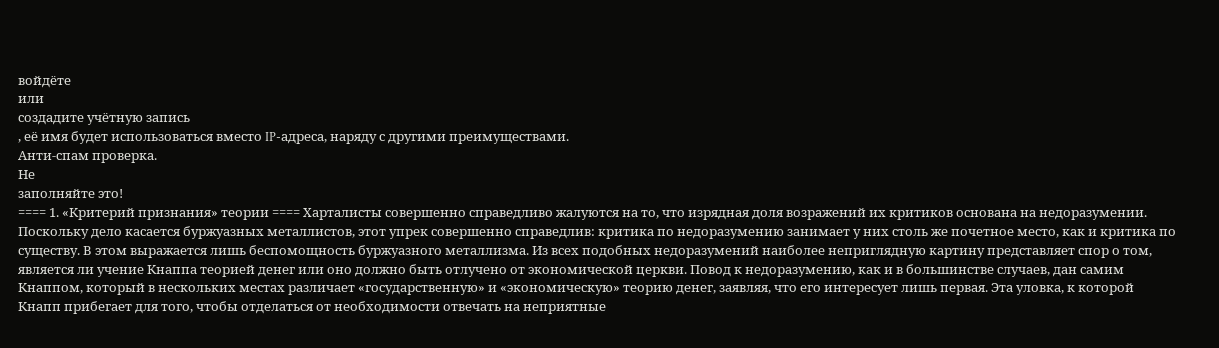войдёте
или
создадите учётную запись
, её имя будет использоваться вместо IP-адреса, наряду с другими преимуществами.
Анти-спам проверка.
Не
заполняйте это!
==== 1. «Критерий признания» теории ==== Харталисты совершенно справедливо жалуются на то, что изрядная доля возражений их критиков основана на недоразумении. Поскольку дело касается буржуазных металлистов, этот упрек совершенно справедлив: критика по недоразумению занимает у них столь же почетное место, как и критика по существу. В этом выражается лишь беспомощность буржуазного металлизма. Из всех подобных недоразумений наиболее неприглядную картину представляет спор о том, является ли учение Кнаппа теорией денег или оно должно быть отлучено от экономической церкви. Повод к недоразумению, как и в большинстве случаев, дан самим Кнаппом, который в нескольких местах различает «государственную» и «экономическую» теорию денег, заявляя, что его интересует лишь первая. Эта уловка, к которой Кнапп прибегает для того, чтобы отделаться от необходимости отвечать на неприятные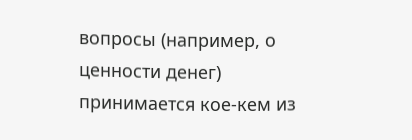вопросы (например, о ценности денег) принимается кое-кем из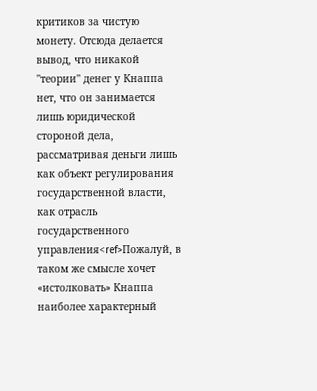критиков за чистую монету. Отсюда делается вывод, что никакой ''теории'' денег у Кнаппа нет, что он занимается лишь юридической стороной дела, рассматривая деньги лишь как объект регулирования государственной власти, как отрасль государственного управления<ref>Пожалуй, в таком же смысле хочет «истолковать» Кнаппа наиболее характерный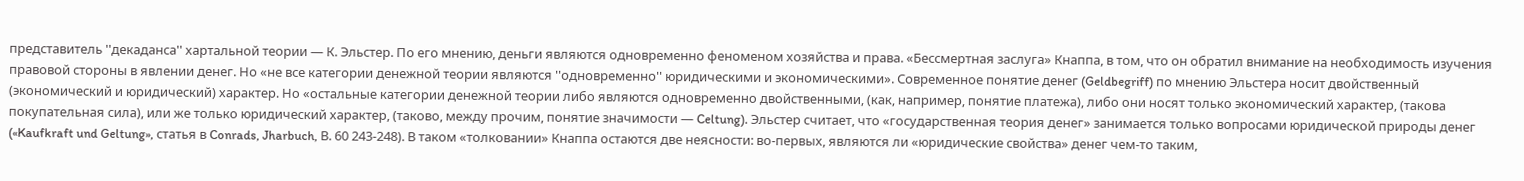представитель ''декаданса'' хартальной теории — К. Эльстер. По его мнению, деньги являются одновременно феноменом хозяйства и права. «Бессмертная заслуга» Кнаппа, в том, что он обратил внимание на необходимость изучения правовой стороны в явлении денег. Но «не все категории денежной теории являются ''одновременно'' юридическими и экономическими». Современное понятие денег (Geldbegriff) по мнению Эльстера носит двойственный (экономический и юридический) характер. Но «остальные категории денежной теории либо являются одновременно двойственными, (как, например, понятие платежа), либо они носят только экономический характер, (такова покупательная сила), или же только юридический характер, (таково, между прочим, понятие значимости — Celtung). Эльстер считает, что «государственная теория денег» занимается только вопросами юридической природы денег («Kaufkraft und Geltung», статья в Conrads, Jharbuch, В. 60 243-248). В таком «толковании» Кнаппа остаются две неясности: во-первых, являются ли «юридические свойства» денег чем-то таким,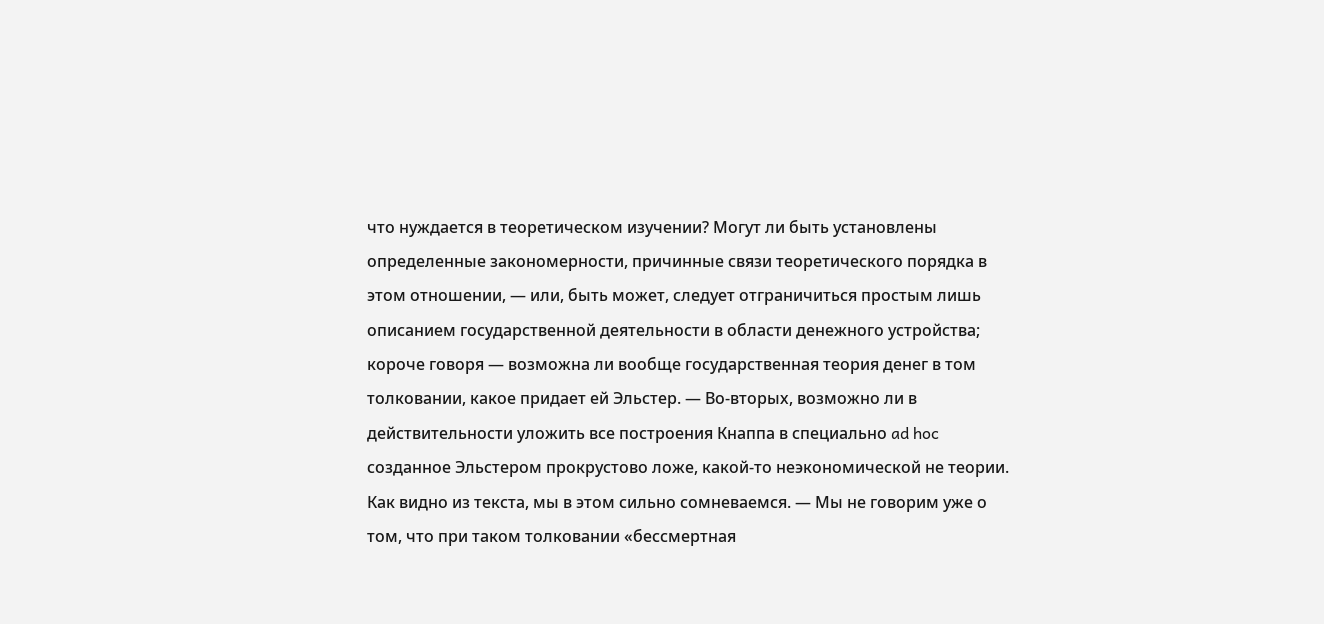что нуждается в теоретическом изучении? Могут ли быть установлены определенные закономерности, причинные связи теоретического порядка в этом отношении, — или, быть может, следует отграничиться простым лишь описанием государственной деятельности в области денежного устройства; короче говоря — возможна ли вообще государственная теория денег в том толковании, какое придает ей Эльстер. — Во-вторых, возможно ли в действительности уложить все построения Кнаппа в специально ad hoc созданное Эльстером прокрустово ложе, какой-то неэкономической не теории. Как видно из текста, мы в этом сильно сомневаемся. — Мы не говорим уже о том, что при таком толковании «бессмертная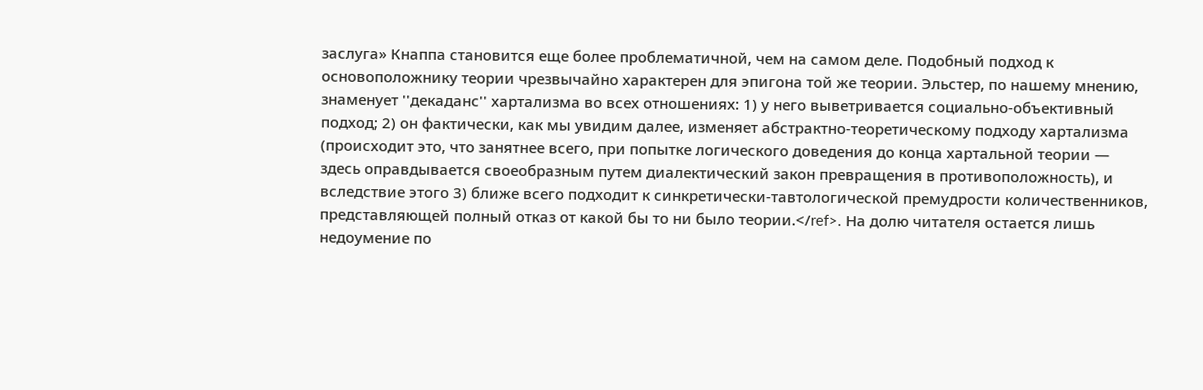заслуга» Кнаппа становится еще более проблематичной, чем на самом деле. Подобный подход к основоположнику теории чрезвычайно характерен для эпигона той же теории. Эльстер, по нашему мнению, знаменует ''декаданс'' хартализма во всех отношениях: 1) у него выветривается социально-объективный подход; 2) он фактически, как мы увидим далее, изменяет абстрактно-теоретическому подходу хартализма (происходит это, что занятнее всего, при попытке логического доведения до конца хартальной теории — здесь оправдывается своеобразным путем диалектический закон превращения в противоположность), и вследствие этого 3) ближе всего подходит к синкретически-тавтологической премудрости количественников, представляющей полный отказ от какой бы то ни было теории.</ref>. На долю читателя остается лишь недоумение по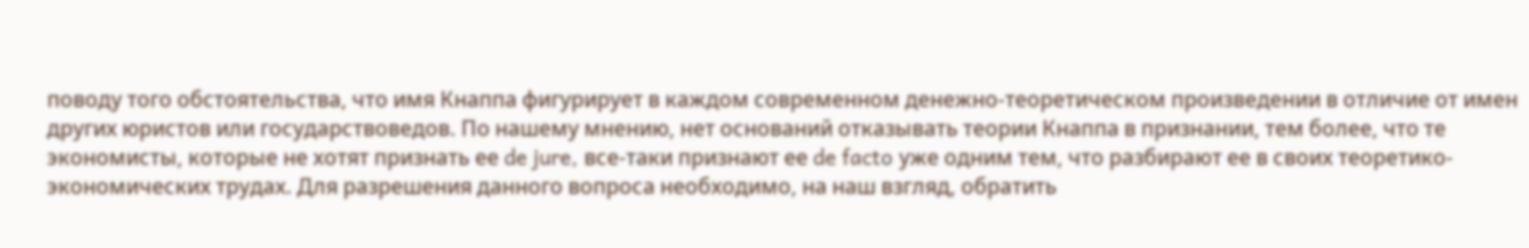поводу того обстоятельства, что имя Кнаппа фигурирует в каждом современном денежно-теоретическом произведении в отличие от имен других юристов или государствоведов. По нашему мнению, нет оснований отказывать теории Кнаппа в признании, тем более, что те экономисты, которые не хотят признать ее de jure, все-таки признают ее de facto уже одним тем, что разбирают ее в своих теоретико-экономических трудах. Для разрешения данного вопроса необходимо, на наш взгляд, обратить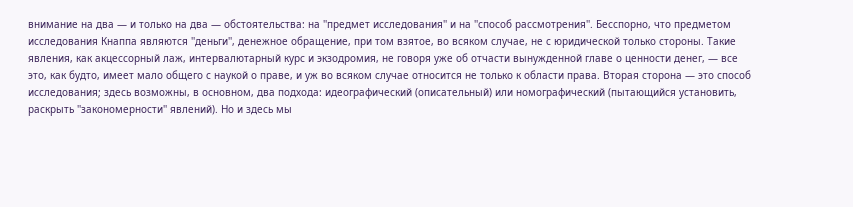внимание на два — и только на два — обстоятельства: на ''предмет исследования'' и на ''способ рассмотрения''. Бесспорно, что предметом исследования Кнаппа являются ''деньги'', денежное обращение, при том взятое, во всяком случае, не с юридической только стороны. Такие явления, как акцессорный лаж, интервалютарный курс и экзодромия, не говоря уже об отчасти вынужденной главе о ценности денег, — все это, как будто, имеет мало общего с наукой о праве, и уж во всяком случае относится не только к области права. Вторая сторона — это способ исследования; здесь возможны, в основном, два подхода: идеографический (описательный) или номографический (пытающийся установить, раскрыть ''закономерности'' явлений). Но и здесь мы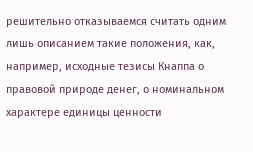решительно отказываемся считать одним лишь описанием такие положения, как, например, исходные тезисы Кнаппа о правовой природе денег, о номинальном характере единицы ценности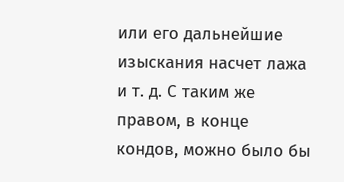или его дальнейшие изыскания насчет лажа и т. д. С таким же правом, в конце кондов, можно было бы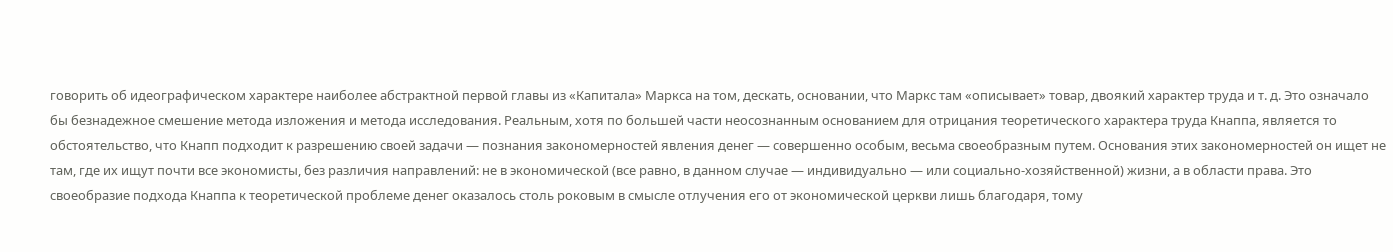говорить об идеографическом характере наиболее абстрактной первой главы из «Капитала» Маркса на том, дескать, основании, что Маркс там «описывает» товар, двоякий характер труда и т. д. Это означало бы безнадежное смешение метода изложения и метода исследования. Реальным, хотя по большей части неосознанным основанием для отрицания теоретического характера труда Кнаппа, является то обстоятельство, что Кнапп подходит к разрешению своей задачи — познания закономерностей явления денег — совершенно особым, весьма своеобразным путем. Основания этих закономерностей он ищет не там, где их ищут почти все экономисты, без различия направлений: не в экономической (все равно, в данном случае — индивидуально — или социально-хозяйственной) жизни, а в области права. Это своеобразие подхода Кнаппа к теоретической проблеме денег оказалось столь роковым в смысле отлучения его от экономической церкви лишь благодаря, тому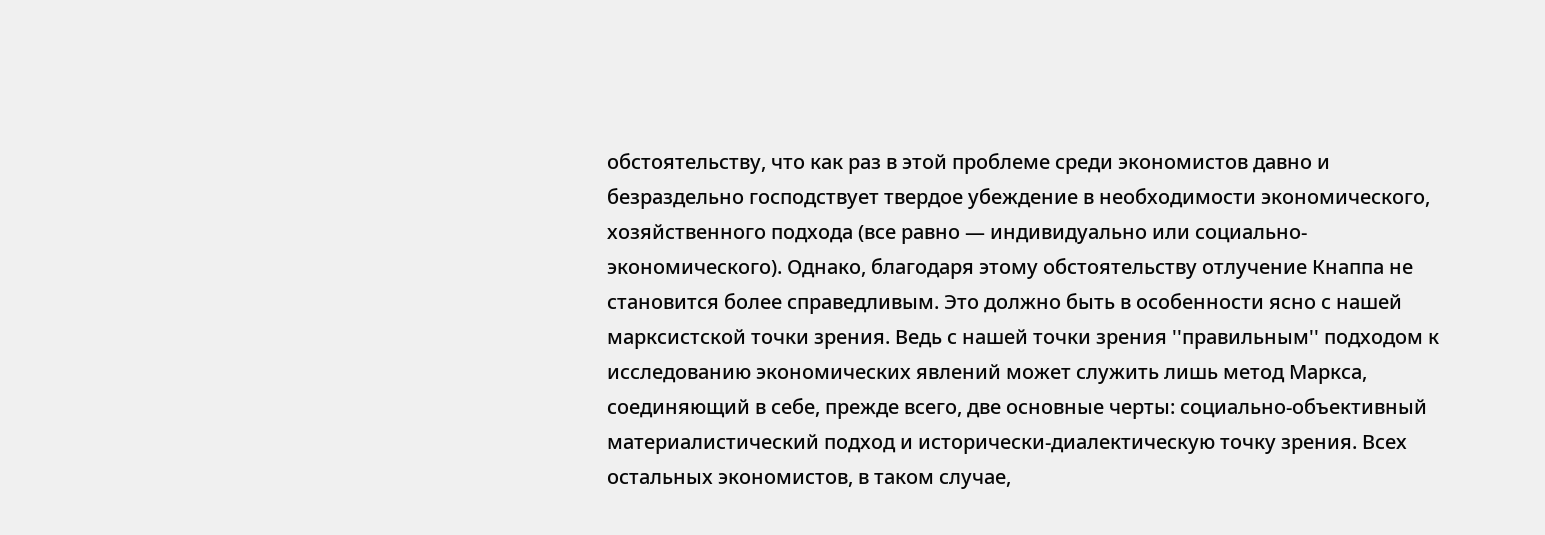обстоятельству, что как раз в этой проблеме среди экономистов давно и безраздельно господствует твердое убеждение в необходимости экономического, хозяйственного подхода (все равно — индивидуально или социально-экономического). Однако, благодаря этому обстоятельству отлучение Кнаппа не становится более справедливым. Это должно быть в особенности ясно с нашей марксистской точки зрения. Ведь с нашей точки зрения ''правильным'' подходом к исследованию экономических явлений может служить лишь метод Маркса, соединяющий в себе, прежде всего, две основные черты: социально-объективный материалистический подход и исторически-диалектическую точку зрения. Всех остальных экономистов, в таком случае,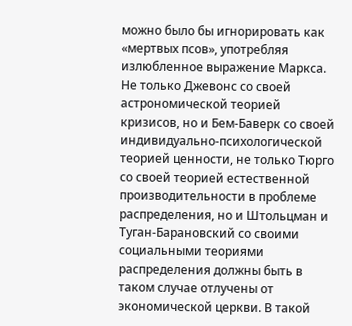можно было бы игнорировать как «мертвых псов», употребляя излюбленное выражение Маркса. Не только Джевонс со своей астрономической теорией кризисов, но и Бем-Баверк со своей индивидуально-психологической теорией ценности, не только Тюрго со своей теорией естественной производительности в проблеме распределения, но и Штольцман и Туган-Барановский со своими социальными теориями распределения должны быть в таком случае отлучены от экономической церкви. В такой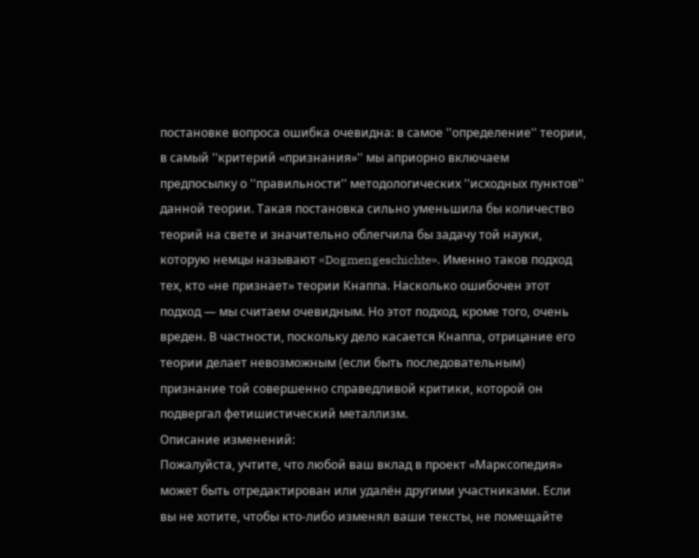постановке вопроса ошибка очевидна: в самое ''определение'' теории, в самый ''критерий «признания»'' мы априорно включаем предпосылку о ''правильности'' методологических ''исходных пунктов'' данной теории. Такая постановка сильно уменьшила бы количество теорий на свете и значительно облегчила бы задачу той науки, которую немцы называют «Dogmengeschichte». Именно таков подход тех, кто «не признает» теории Кнаппа. Насколько ошибочен этот подход — мы считаем очевидным. Но этот подход, кроме того, очень вреден. В частности, поскольку дело касается Кнаппа, отрицание его теории делает невозможным (если быть последовательным) признание той совершенно справедливой критики, которой он подвергал фетишистический металлизм.
Описание изменений:
Пожалуйста, учтите, что любой ваш вклад в проект «Марксопедия» может быть отредактирован или удалён другими участниками. Если вы не хотите, чтобы кто-либо изменял ваши тексты, не помещайте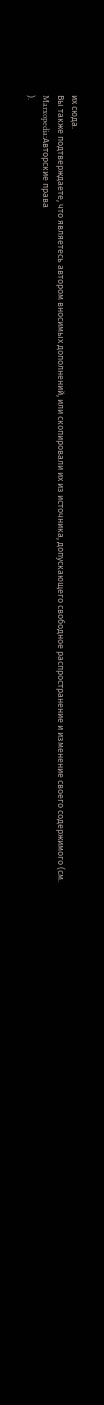их сюда.
Вы также подтверждаете, что являетесь автором вносимых дополнений, или скопировали их из источника, допускающего свободное распространение и изменение своего содержимого (см.
Marxopedia:Авторские права
).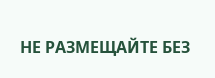НЕ РАЗМЕЩАЙТЕ БЕЗ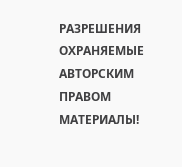РАЗРЕШЕНИЯ ОХРАНЯЕМЫЕ АВТОРСКИМ ПРАВОМ МАТЕРИАЛЫ!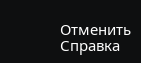Отменить
Справка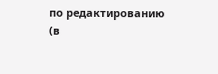по редактированию
(в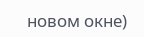новом окне)